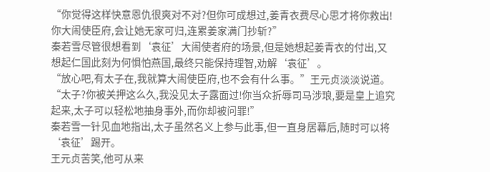“你觉得这样快意恩仇很爽对不对?但你可成想过,姜青衣费尽心思才将你救出!你大闹使臣府,会让她无家可归,连累姜家满门抄斩?”
秦若雪尽管很想看到‘袁征’大闹使者府的场景,但是她想起姜青衣的付出,又想起仁国此刻为何惧怕燕国,最终只能保持理智,劝解‘袁征’。
“放心吧,有太子在,我就算大闹使臣府,也不会有什么事。”王元贞淡淡说道。
“太子?你被关押这么久,我没见太子露面过!你当众折辱司马涉琅,要是皇上追究起来,太子可以轻松地抽身事外,而你却被问罪!”
秦若雪一针见血地指出,太子虽然名义上参与此事,但一直身居幕后,随时可以将‘袁征’踢开。
王元贞苦笑,他可从来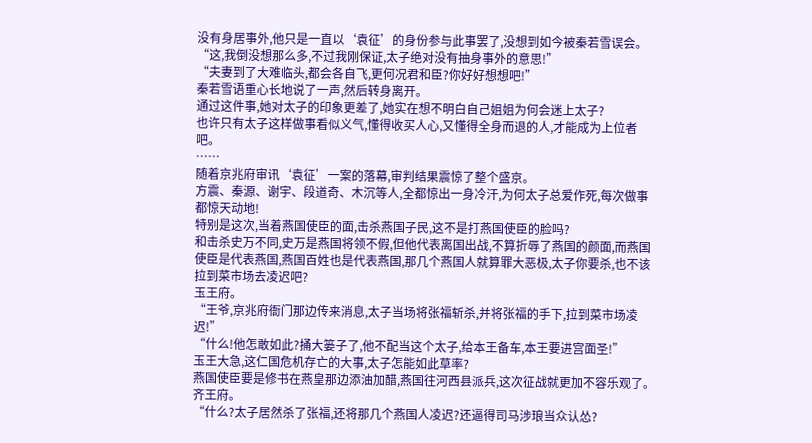没有身居事外,他只是一直以‘袁征’的身份参与此事罢了,没想到如今被秦若雪误会。
“这,我倒没想那么多,不过我刚保证,太子绝对没有抽身事外的意思!”
“夫妻到了大难临头,都会各自飞,更何况君和臣?你好好想想吧!”
秦若雪语重心长地说了一声,然后转身离开。
通过这件事,她对太子的印象更差了,她实在想不明白自己姐姐为何会迷上太子?
也许只有太子这样做事看似义气,懂得收买人心,又懂得全身而退的人,才能成为上位者吧。
……
随着京兆府审讯‘袁征’一案的落幕,审判结果震惊了整个盛京。
方震、秦源、谢宇、段道奇、木沉等人,全都惊出一身冷汗,为何太子总爱作死,每次做事都惊天动地!
特别是这次,当着燕国使臣的面,击杀燕国子民,这不是打燕国使臣的脸吗?
和击杀史万不同,史万是燕国将领不假,但他代表离国出战,不算折辱了燕国的颜面,而燕国使臣是代表燕国,燕国百姓也是代表燕国,那几个燕国人就算罪大恶极,太子你要杀,也不该拉到菜市场去凌迟吧?
玉王府。
“王爷,京兆府衙门那边传来消息,太子当场将张福斩杀,并将张福的手下,拉到菜市场凌迟!”
“什么!他怎敢如此?捅大篓子了,他不配当这个太子,给本王备车,本王要进宫面圣!”
玉王大急,这仁国危机存亡的大事,太子怎能如此草率?
燕国使臣要是修书在燕皇那边添油加醋,燕国往河西县派兵,这次征战就更加不容乐观了。
齐王府。
“什么?太子居然杀了张福,还将那几个燕国人凌迟?还逼得司马涉琅当众认怂?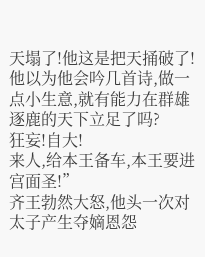天塌了!他这是把天捅破了!
他以为他会吟几首诗,做一点小生意,就有能力在群雄逐鹿的天下立足了吗?
狂妄!自大!
来人,给本王备车,本王要进宫面圣!”
齐王勃然大怒,他头一次对太子产生夺嫡恩怨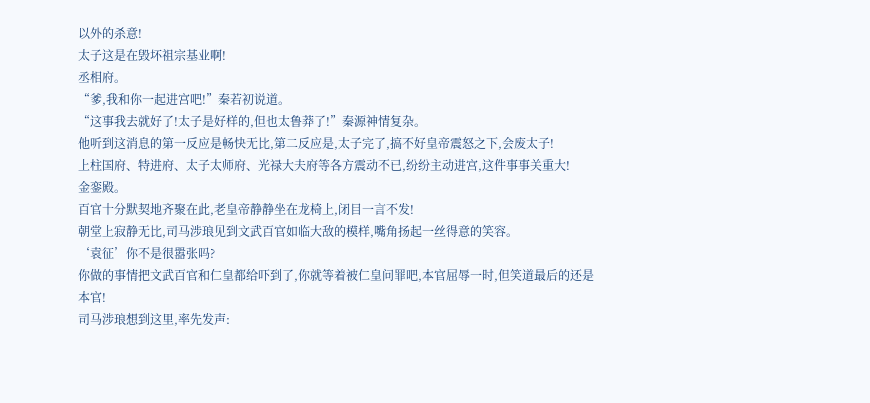以外的杀意!
太子这是在毁坏祖宗基业啊!
丞相府。
“爹,我和你一起进宫吧!”秦若初说道。
“这事我去就好了!太子是好样的,但也太鲁莽了!”秦源神情复杂。
他听到这消息的第一反应是畅快无比,第二反应是,太子完了,搞不好皇帝震怒之下,会废太子!
上柱国府、特进府、太子太师府、光禄大夫府等各方震动不已,纷纷主动进宫,这件事事关重大!
金銮殿。
百官十分默契地齐聚在此,老皇帝静静坐在龙椅上,闭目一言不发!
朝堂上寂静无比,司马涉琅见到文武百官如临大敌的模样,嘴角扬起一丝得意的笑容。
‘袁征’你不是很嚣张吗?
你做的事情把文武百官和仁皇都给吓到了,你就等着被仁皇问罪吧,本官屈辱一时,但笑道最后的还是本官!
司马涉琅想到这里,率先发声: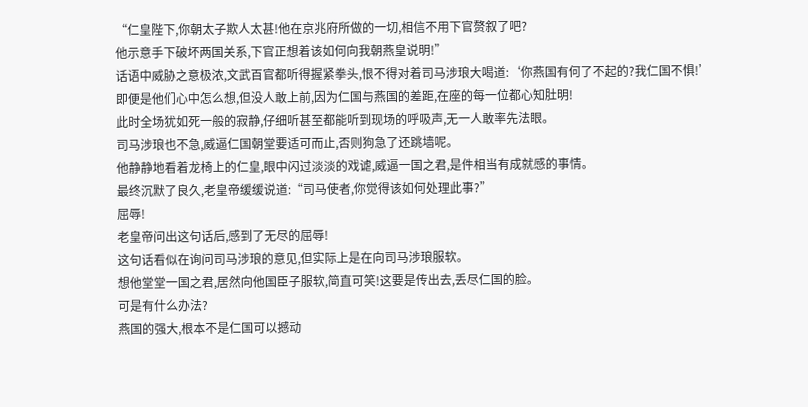“仁皇陛下,你朝太子欺人太甚!他在京兆府所做的一切,相信不用下官赘叙了吧?
他示意手下破坏两国关系,下官正想着该如何向我朝燕皇说明!”
话语中威胁之意极浓,文武百官都听得握紧拳头,恨不得对着司马涉琅大喝道:‘你燕国有何了不起的?我仁国不惧!’
即便是他们心中怎么想,但没人敢上前,因为仁国与燕国的差距,在座的每一位都心知肚明!
此时全场犹如死一般的寂静,仔细听甚至都能听到现场的呼吸声,无一人敢率先法眼。
司马涉琅也不急,威逼仁国朝堂要适可而止,否则狗急了还跳墙呢。
他静静地看着龙椅上的仁皇,眼中闪过淡淡的戏谑,威逼一国之君,是件相当有成就感的事情。
最终沉默了良久,老皇帝缓缓说道:“司马使者,你觉得该如何处理此事?”
屈辱!
老皇帝问出这句话后,感到了无尽的屈辱!
这句话看似在询问司马涉琅的意见,但实际上是在向司马涉琅服软。
想他堂堂一国之君,居然向他国臣子服软,简直可笑!这要是传出去,丢尽仁国的脸。
可是有什么办法?
燕国的强大,根本不是仁国可以撼动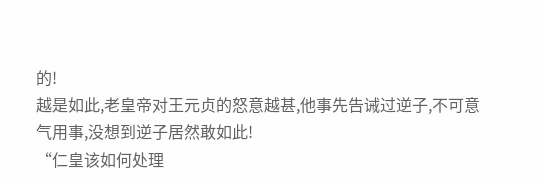的!
越是如此,老皇帝对王元贞的怒意越甚,他事先告诫过逆子,不可意气用事,没想到逆子居然敢如此!
“仁皇该如何处理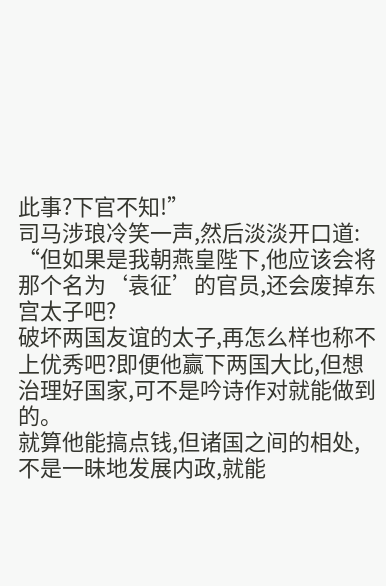此事?下官不知!”
司马涉琅冷笑一声,然后淡淡开口道:
“但如果是我朝燕皇陛下,他应该会将那个名为‘袁征’的官员,还会废掉东宫太子吧?
破坏两国友谊的太子,再怎么样也称不上优秀吧?即便他赢下两国大比,但想治理好国家,可不是吟诗作对就能做到的。
就算他能搞点钱,但诸国之间的相处,不是一昧地发展内政,就能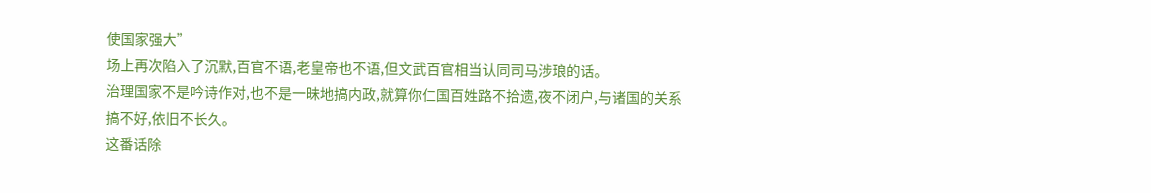使国家强大”
场上再次陷入了沉默,百官不语,老皇帝也不语,但文武百官相当认同司马涉琅的话。
治理国家不是吟诗作对,也不是一昧地搞内政,就算你仁国百姓路不拾遗,夜不闭户,与诸国的关系搞不好,依旧不长久。
这番话除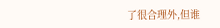了很合理外,但谁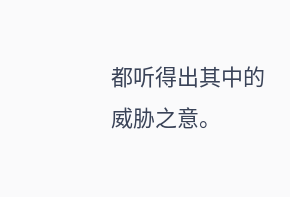都听得出其中的威胁之意。